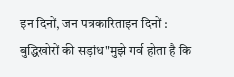इन दिनों, जन पत्रकारिताइन दिनों : बुद्धिखोरों की सड़ांध"मुझे गर्व होता है कि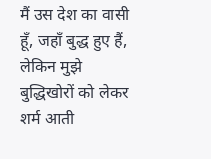मैं उस देश का वासी हूँ, जहाँ बुद्ध हुए हैं, लेकिन मुझे बुद्धिखोरों को लेकर शर्म आती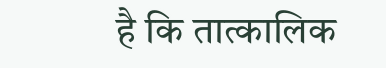है कि तात्कालिक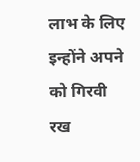लाभ के लिए इन्होंने अपने को गिरवी रख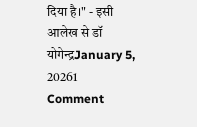दिया है।" - इसी आलेख से डॉ योगेन्द्रJanuary 5, 20261 Comment